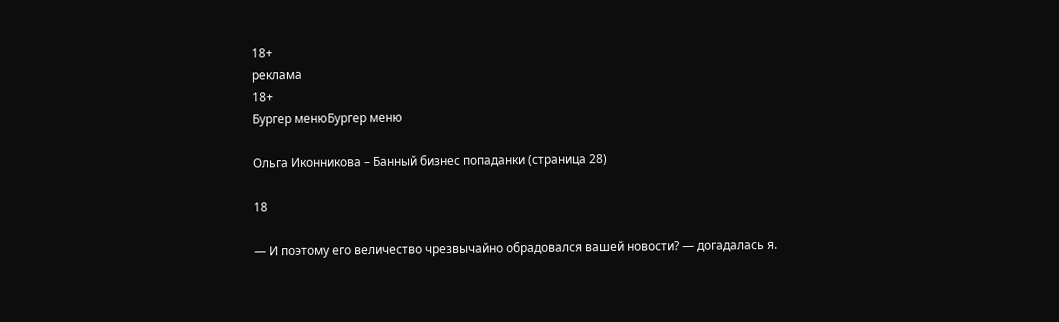18+
реклама
18+
Бургер менюБургер меню

Ольга Иконникова – Банный бизнес попаданки (страница 28)

18

— И поэтому его величество чрезвычайно обрадовался вашей новости? — догадалась я.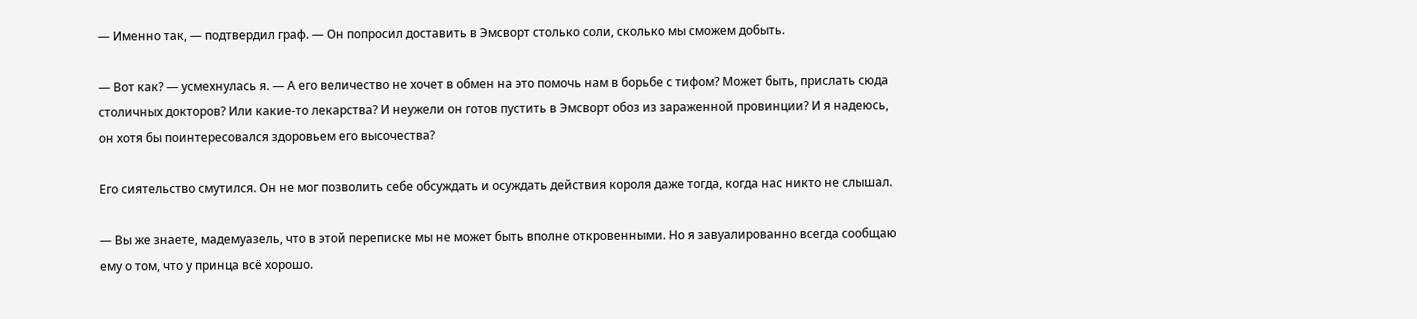— Именно так, — подтвердил граф. — Он попросил доставить в Эмсворт столько соли, сколько мы сможем добыть.

— Вот как? — усмехнулась я. — А его величество не хочет в обмен на это помочь нам в борьбе с тифом? Может быть, прислать сюда столичных докторов? Или какие-то лекарства? И неужели он готов пустить в Эмсворт обоз из зараженной провинции? И я надеюсь, он хотя бы поинтересовался здоровьем его высочества?

Его сиятельство смутился. Он не мог позволить себе обсуждать и осуждать действия короля даже тогда, когда нас никто не слышал.

— Вы же знаете, мадемуазель, что в этой переписке мы не может быть вполне откровенными. Но я завуалированно всегда сообщаю ему о том, что у принца всё хорошо.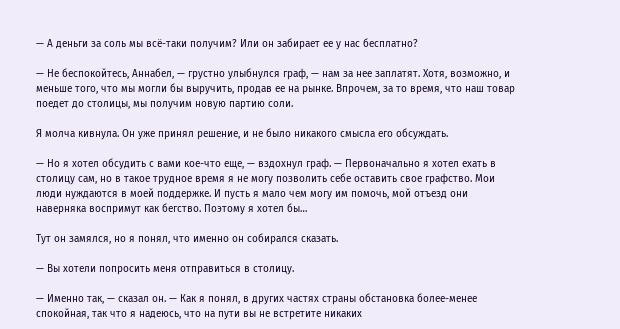— А деньги за соль мы всё-таки получим? Или он забирает ее у нас бесплатно?

— Не беспокойтесь, Аннабел, — грустно улыбнулся граф, — нам за нее заплатят. Хотя, возможно, и меньше того, что мы могли бы выручить, продав ее на рынке. Впрочем, за то время, что наш товар поедет до столицы, мы получим новую партию соли.

Я молча кивнула. Он уже принял решение, и не было никакого смысла его обсуждать.

— Но я хотел обсудить с вами кое-что еще, — вздохнул граф. — Первоначально я хотел ехать в столицу сам, но в такое трудное время я не могу позволить себе оставить свое графство. Мои люди нуждаются в моей поддержке. И пусть я мало чем могу им помочь, мой отъезд они наверняка воспримут как бегство. Поэтому я хотел бы…

Тут он замялся, но я понял, что именно он собирался сказать.

— Вы хотели попросить меня отправиться в столицу.

— Именно так, — сказал он. — Как я понял, в других частях страны обстановка более-менее спокойная, так что я надеюсь, что на пути вы не встретите никаких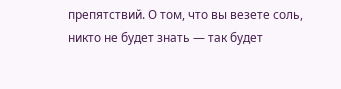препятствий. О том, что вы везете соль, никто не будет знать — так будет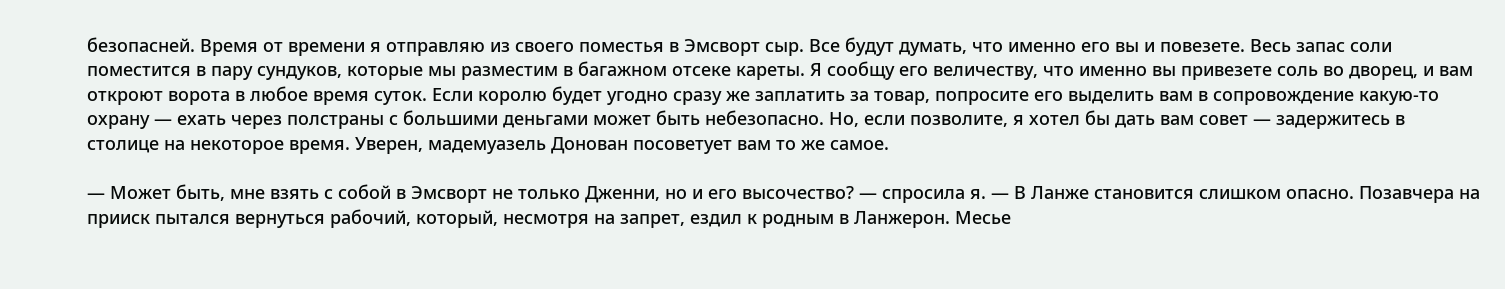безопасней. Время от времени я отправляю из своего поместья в Эмсворт сыр. Все будут думать, что именно его вы и повезете. Весь запас соли поместится в пару сундуков, которые мы разместим в багажном отсеке кареты. Я сообщу его величеству, что именно вы привезете соль во дворец, и вам откроют ворота в любое время суток. Если королю будет угодно сразу же заплатить за товар, попросите его выделить вам в сопровождение какую-то охрану — ехать через полстраны с большими деньгами может быть небезопасно. Но, если позволите, я хотел бы дать вам совет — задержитесь в столице на некоторое время. Уверен, мадемуазель Донован посоветует вам то же самое.

— Может быть, мне взять с собой в Эмсворт не только Дженни, но и его высочество? — спросила я. — В Ланже становится слишком опасно. Позавчера на прииск пытался вернуться рабочий, который, несмотря на запрет, ездил к родным в Ланжерон. Месье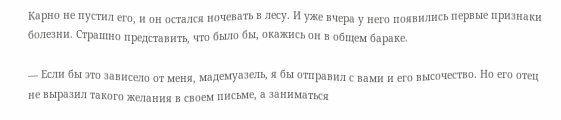Карно не пустил его, и он остался ночевать в лесу. И уже вчера у него появились первые признаки болезни. Страшно представить, что было бы, окажись он в общем бараке.

— Если бы это зависело от меня, мадемуазель, я бы отправил с вами и его высочество. Но его отец не выразил такого желания в своем письме, а заниматься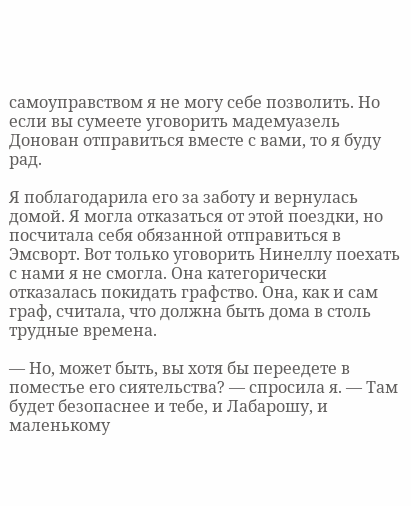самоуправством я не могу себе позволить. Но если вы сумеете уговорить мадемуазель Донован отправиться вместе с вами, то я буду рад.

Я поблагодарила его за заботу и вернулась домой. Я могла отказаться от этой поездки, но посчитала себя обязанной отправиться в Эмсворт. Вот только уговорить Нинеллу поехать с нами я не смогла. Она категорически отказалась покидать графство. Она, как и сам граф, считала, что должна быть дома в столь трудные времена.

— Но, может быть, вы хотя бы переедете в поместье его сиятельства? — спросила я. — Там будет безопаснее и тебе, и Лабарошу, и маленькому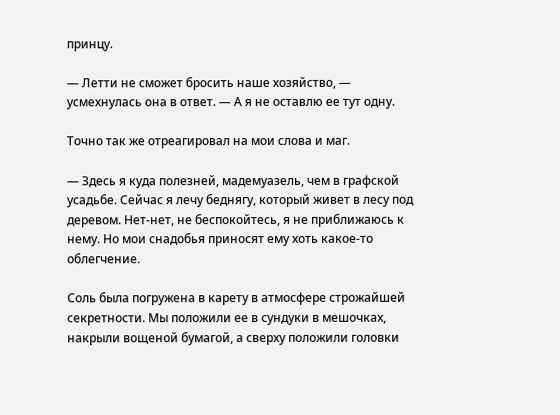принцу.

— Летти не сможет бросить наше хозяйство, — усмехнулась она в ответ. — А я не оставлю ее тут одну.

Точно так же отреагировал на мои слова и маг.

— Здесь я куда полезней, мадемуазель, чем в графской усадьбе. Сейчас я лечу беднягу, который живет в лесу под деревом. Нет-нет, не беспокойтесь, я не приближаюсь к нему. Но мои снадобья приносят ему хоть какое-то облегчение.

Соль была погружена в карету в атмосфере строжайшей секретности. Мы положили ее в сундуки в мешочках, накрыли вощеной бумагой, а сверху положили головки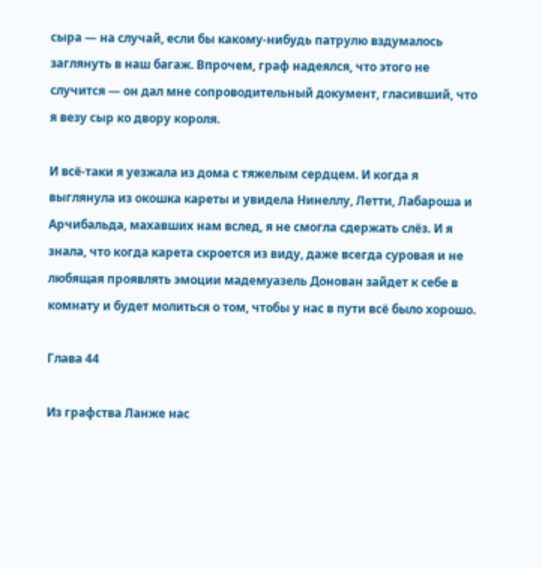сыра — на случай, если бы какому-нибудь патрулю вздумалось заглянуть в наш багаж. Впрочем, граф надеялся, что этого не случится — он дал мне сопроводительный документ, гласивший, что я везу сыр ко двору короля.

И всё-таки я уезжала из дома с тяжелым сердцем. И когда я выглянула из окошка кареты и увидела Нинеллу, Летти, Лабароша и Арчибальда, махавших нам вслед, я не смогла сдержать слёз. И я знала, что когда карета скроется из виду, даже всегда суровая и не любящая проявлять эмоции мадемуазель Донован зайдет к себе в комнату и будет молиться о том, чтобы у нас в пути всё было хорошо.

Глава 44

Из графства Ланже нас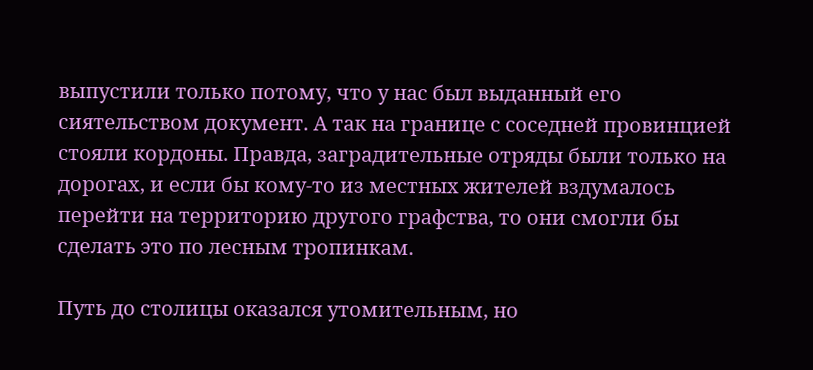выпустили только потому, что у нас был выданный его сиятельством документ. А так на границе с соседней провинцией стояли кордоны. Правда, заградительные отряды были только на дорогах, и если бы кому-то из местных жителей вздумалось перейти на территорию другого графства, то они смогли бы сделать это по лесным тропинкам.

Путь до столицы оказался утомительным, но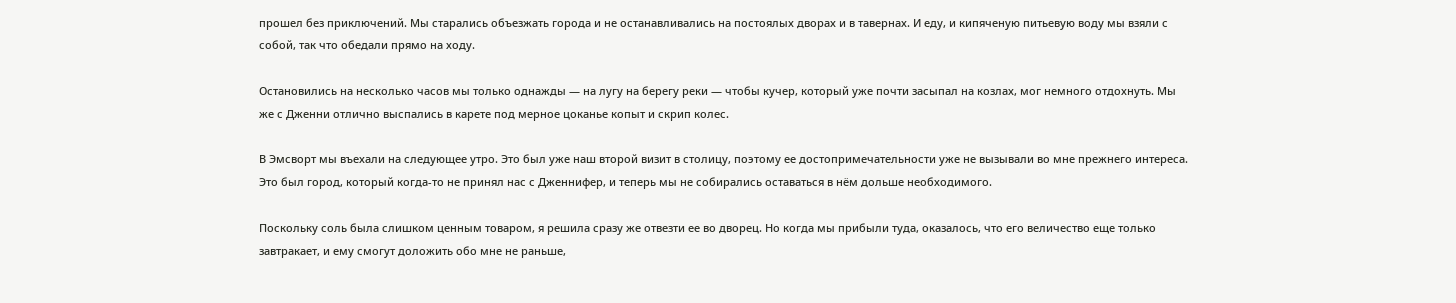прошел без приключений. Мы старались объезжать города и не останавливались на постоялых дворах и в тавернах. И еду, и кипяченую питьевую воду мы взяли с собой, так что обедали прямо на ходу.

Остановились на несколько часов мы только однажды — на лугу на берегу реки — чтобы кучер, который уже почти засыпал на козлах, мог немного отдохнуть. Мы же с Дженни отлично выспались в карете под мерное цоканье копыт и скрип колес.

В Эмсворт мы въехали на следующее утро. Это был уже наш второй визит в столицу, поэтому ее достопримечательности уже не вызывали во мне прежнего интереса. Это был город, который когда-то не принял нас с Дженнифер, и теперь мы не собирались оставаться в нём дольше необходимого.

Поскольку соль была слишком ценным товаром, я решила сразу же отвезти ее во дворец. Но когда мы прибыли туда, оказалось, что его величество еще только завтракает, и ему смогут доложить обо мне не раньше,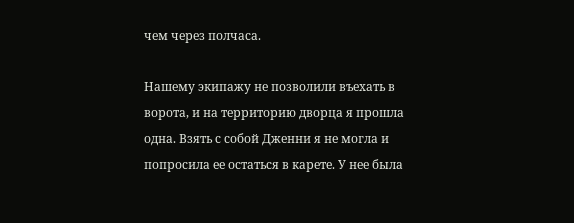чем через полчаса.

Нашему экипажу не позволили въехать в ворота, и на территорию дворца я прошла одна. Взять с собой Дженни я не могла и попросила ее остаться в карете. У нее была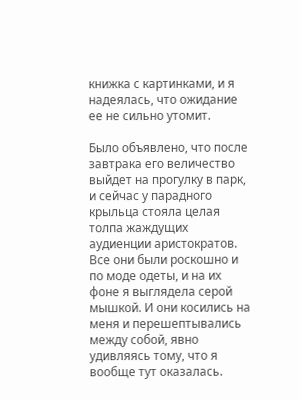книжка с картинками, и я надеялась, что ожидание ее не сильно утомит.

Было объявлено, что после завтрака его величество выйдет на прогулку в парк, и сейчас у парадного крыльца стояла целая толпа жаждущих аудиенции аристократов. Все они были роскошно и по моде одеты, и на их фоне я выглядела серой мышкой. И они косились на меня и перешептывались между собой, явно удивляясь тому, что я вообще тут оказалась.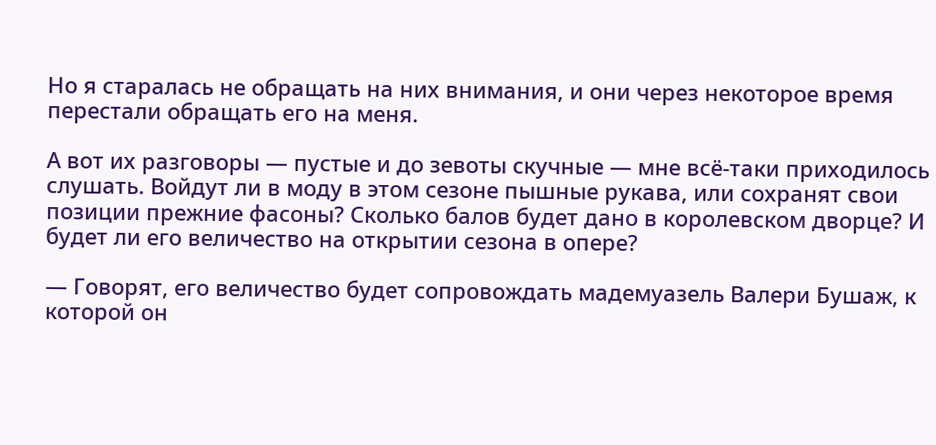Но я старалась не обращать на них внимания, и они через некоторое время перестали обращать его на меня.

А вот их разговоры — пустые и до зевоты скучные — мне всё-таки приходилось слушать. Войдут ли в моду в этом сезоне пышные рукава, или сохранят свои позиции прежние фасоны? Сколько балов будет дано в королевском дворце? И будет ли его величество на открытии сезона в опере?

— Говорят, его величество будет сопровождать мадемуазель Валери Бушаж, к которой он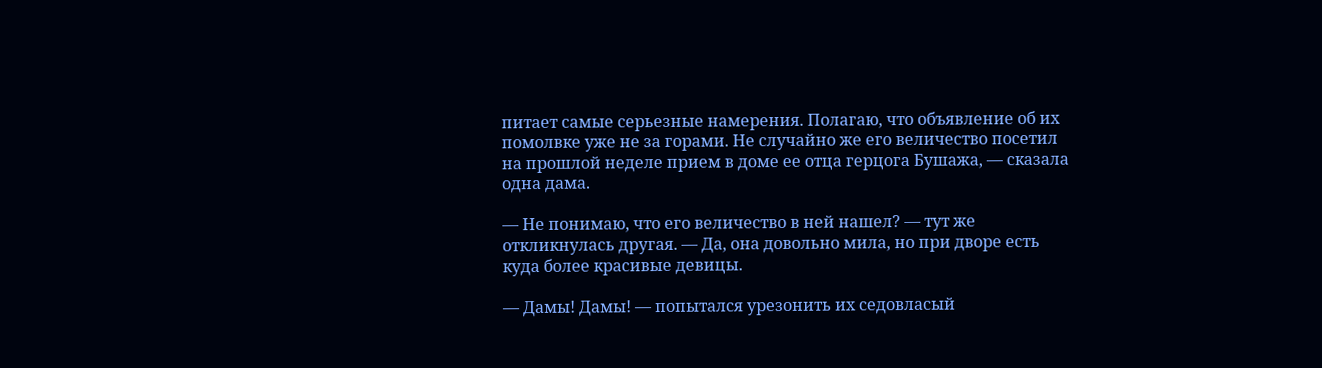питает самые серьезные намерения. Полагаю, что объявление об их помолвке уже не за горами. Не случайно же его величество посетил на прошлой неделе прием в доме ее отца герцога Бушажа, — сказала одна дама.

— Не понимаю, что его величество в ней нашел? — тут же откликнулась другая. — Да, она довольно мила, но при дворе есть куда более красивые девицы.

— Дамы! Дамы! — попытался урезонить их седовласый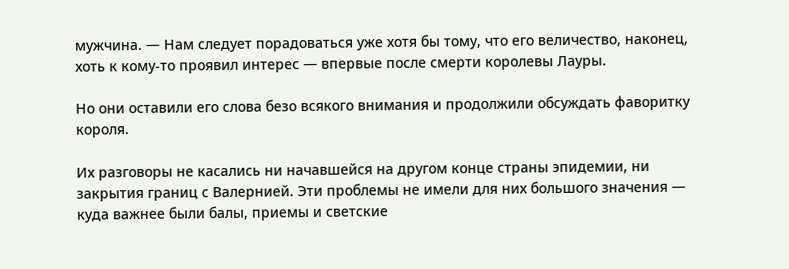мужчина. — Нам следует порадоваться уже хотя бы тому, что его величество, наконец, хоть к кому-то проявил интерес — впервые после смерти королевы Лауры.

Но они оставили его слова безо всякого внимания и продолжили обсуждать фаворитку короля.

Их разговоры не касались ни начавшейся на другом конце страны эпидемии, ни закрытия границ с Валернией. Эти проблемы не имели для них большого значения — куда важнее были балы, приемы и светские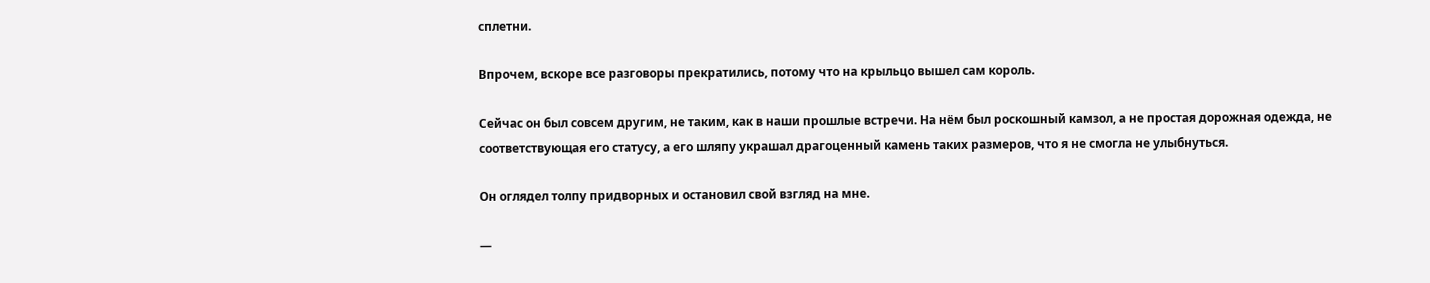сплетни.

Впрочем, вскоре все разговоры прекратились, потому что на крыльцо вышел сам король.

Сейчас он был совсем другим, не таким, как в наши прошлые встречи. На нём был роскошный камзол, а не простая дорожная одежда, не соответствующая его статусу, а его шляпу украшал драгоценный камень таких размеров, что я не смогла не улыбнуться.

Он оглядел толпу придворных и остановил свой взгляд на мне.

—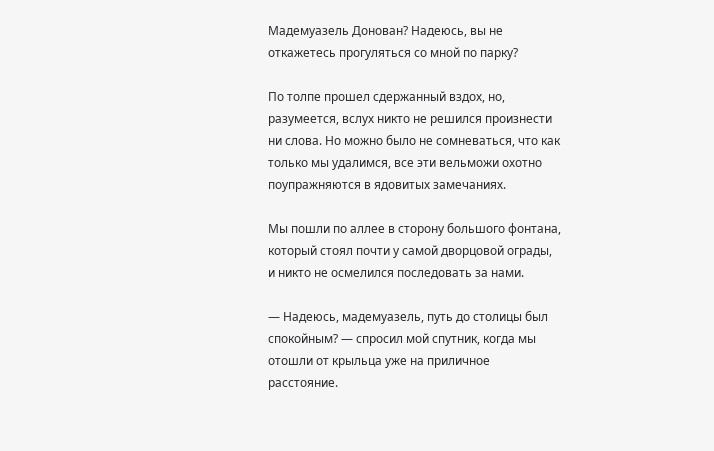Мадемуазель Донован? Надеюсь, вы не откажетесь прогуляться со мной по парку?

По толпе прошел сдержанный вздох, но, разумеется, вслух никто не решился произнести ни слова. Но можно было не сомневаться, что как только мы удалимся, все эти вельможи охотно поупражняются в ядовитых замечаниях.

Мы пошли по аллее в сторону большого фонтана, который стоял почти у самой дворцовой ограды, и никто не осмелился последовать за нами.

— Надеюсь, мадемуазель, путь до столицы был спокойным? — спросил мой спутник, когда мы отошли от крыльца уже на приличное расстояние.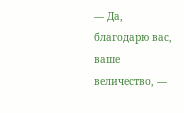— Да, благодарю вас, ваше величество, —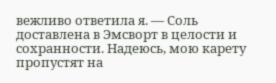вежливо ответила я. — Соль доставлена в Эмсворт в целости и сохранности. Надеюсь, мою карету пропустят на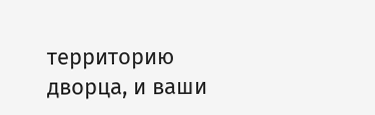территорию дворца, и ваши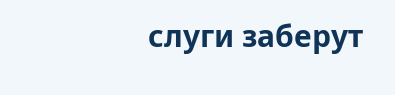слуги заберут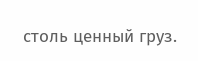столь ценный груз.